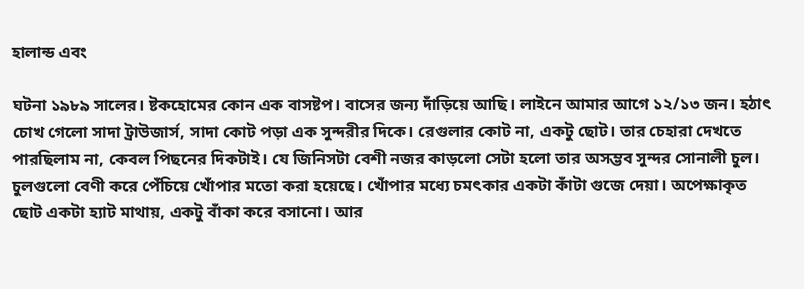হালান্ড এবং

ঘটনা ১৯৮৯ সালের। ষ্টকহোমের কোন এক বাসষ্টপ। বাসের জন্য দাঁড়িয়ে আছি। লাইনে আমার আগে ১২/১৩ জন। হঠাৎ চোখ গেলো সাদা ট্রাউজার্স, সাদা কোট পড়া এক সুন্দরীর দিকে। রেগুলার কোট না, একটু ছোট। তার চেহারা দেখতে পারছিলাম না, কেবল পিছনের দিকটাই। যে জিনিসটা বেশী নজর কাড়লো সেটা হলো তার অসম্ভব সুন্দর সোনালী চুল। চুলগুলো বেণী করে পেঁচিয়ে খোঁপার মতো করা হয়েছে। খোঁপার মধ্যে চমৎকার একটা কাঁটা গুজে দেয়া। অপেক্ষাকৃত ছোট একটা হ্যাট মাথায়, একটু বাঁকা করে বসানো। আর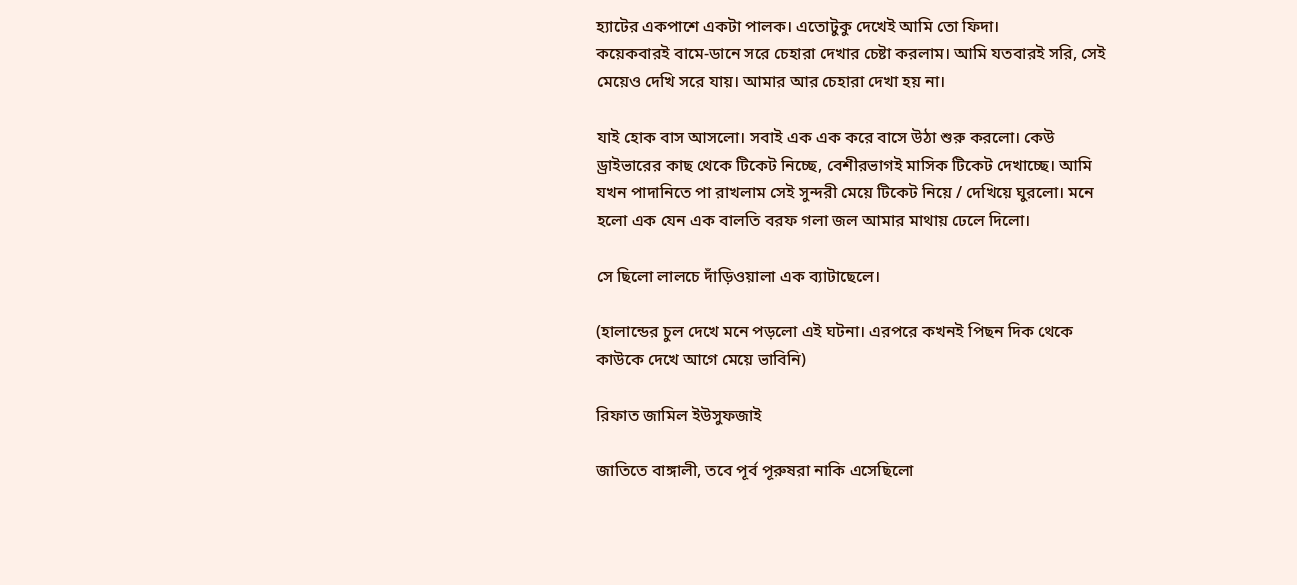হ্যাটের একপাশে একটা পালক। এতোটুকু দেখেই আমি তো ফিদা।
কয়েকবারই বামে-ডানে সরে চেহারা দেখার চেষ্টা করলাম। আমি যতবারই সরি, সেই মেয়েও দেখি সরে যায়। আমার আর চেহারা দেখা হয় না।

যাই হোক বাস আসলো। সবাই এক এক করে বাসে উঠা শুরু করলো। কেউ ড্রাইভারের কাছ থেকে টিকেট নিচ্ছে, বেশীরভাগই মাসিক টিকেট দেখাচ্ছে। আমি যখন পাদানিতে পা রাখলাম সেই সুন্দরী মেয়ে টিকেট নিয়ে / দেখিয়ে ঘুরলো। মনে হলো এক যেন এক বালতি বরফ গলা জল আমার মাথায় ঢেলে দিলো।

সে ছিলো লালচে দাঁড়িওয়ালা এক ব্যাটাছেলে।

(হালান্ডের চুল দেখে মনে পড়লো এই ঘটনা। এরপরে কখনই পিছন দিক থেকে কাউকে দেখে আগে মেয়ে ভাবিনি)

রিফাত জামিল ইউসুফজাই

জাতিতে বাঙ্গালী, তবে পূর্ব পূরুষরা নাকি এসেছিলো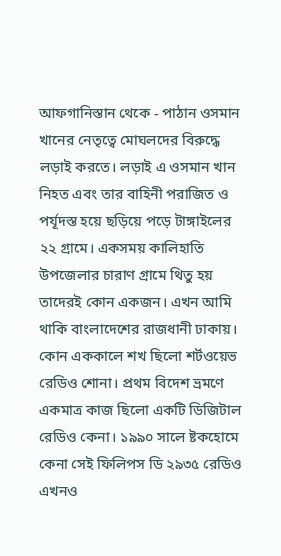আফগানিস্তান থেকে - পাঠান ওসমান খানের নেতৃত্বে মোঘলদের বিরুদ্ধে লড়াই করতে। লড়াই এ ওসমান খান নিহত এবং তার বাহিনী পরাজিত ও পর্যূদস্ত হয়ে ছড়িয়ে পড়ে টাঙ্গাইলের ২২ গ্রামে। একসময় কালিহাতি উপজেলার চারাণ গ্রামে থিতু হয় তাদেরই কোন একজন। এখন আমি থাকি বাংলাদেশের রাজধানী ঢাকায়। কোন এককালে শখ ছিলো শর্টওয়েভ রেডিও শোনা। প্রথম বিদেশ ভ্রমণে একমাত্র কাজ ছিলো একটি ডিজিটাল রেডিও কেনা। ১৯৯০ সালে ষ্টকহোমে কেনা সেই ফিলিপস ডি ২৯৩৫ রেডিও এখনও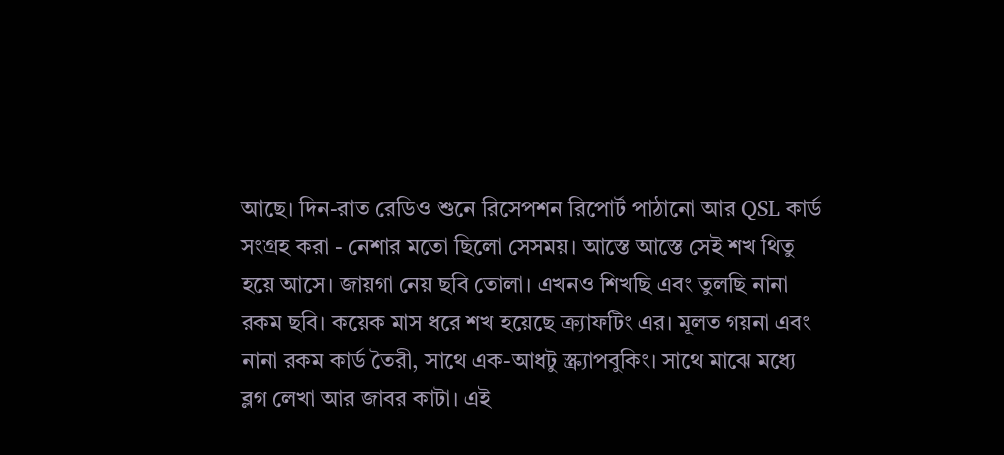আছে। দিন-রাত রেডিও শুনে রিসেপশন রিপোর্ট পাঠানো আর QSL কার্ড সংগ্রহ করা - নেশার মতো ছিলো সেসময়। আস্তে আস্তে সেই শখ থিতু হয়ে আসে। জায়গা নেয় ছবি তোলা। এখনও শিখছি এবং তুলছি নানা রকম ছবি। কয়েক মাস ধরে শখ হয়েছে ক্র্যাফটিং এর। মূলত গয়না এবং নানা রকম কার্ড তৈরী, সাথে এক-আধটু স্ক্র্যাপবুকিং। সাথে মাঝে মধ্যে ব্লগ লেখা আর জাবর কাটা। এই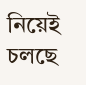নিয়েই চলছে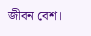জীবন বেশ।